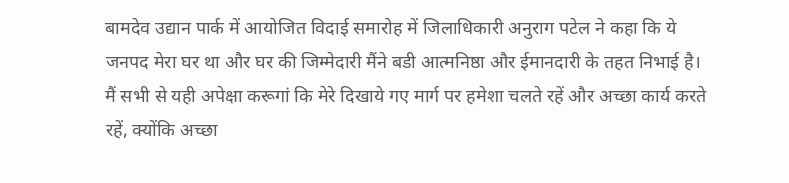बामदेव उद्यान पार्क में आयोजित विदाई समारोह में जिलाधिकारी अनुराग पटेल ने कहा कि ये जनपद मेरा घर था और घर की जिम्मेदारी मैंने बडी आत्मनिष्ठा और ईमानदारी के तहत निभाई है। मैं सभी से यही अपेक्षा करूगां कि मेरे दिखाये गए मार्ग पर हमेशा चलते रहें और अच्छा कार्य करते रहें, क्योंकि अच्छा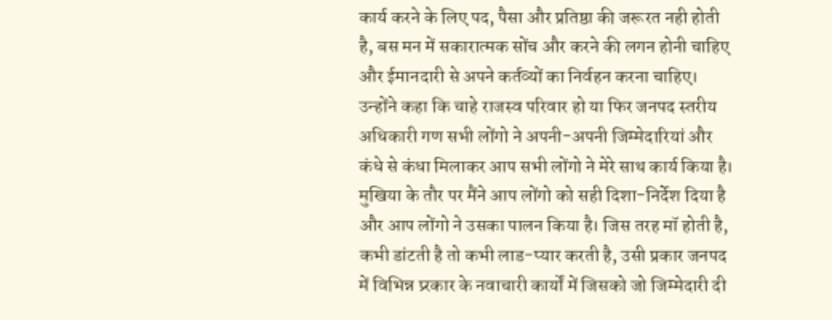कार्य करने के लिए पद, पैसा और प्रतिष्ठा की जरूरत नही होती है, बस मन में सकारात्मक सोंच और करने की लगन होनी चाहिए और ईमानदारी से अपने कर्तव्यों का निर्वहन करना चाहिए। उन्होंने कहा कि चाहे राजस्व परिवार हो या फिर जनपद स्तरीय अधिकारी गण सभी लोंगो ने अपनी-अपनी जिम्मेदारियां और कंधे से कंधा मिलाकर आप सभी लोंगो ने मेरे साथ कार्य किया है। मुखिया के तौर पर मैंने आप लोंगो को सही दिशा-निर्देश दिया है और आप लोंगो ने उसका पालन किया है। जिस तरह मॉ होती है, कभी डांटती है तो कभी लाड-प्यार करती है, उसी प्रकार जनपद में विभिन्न प्र्रकार के नवाचारी कार्यों में जिसको जो जिम्मेदारी दी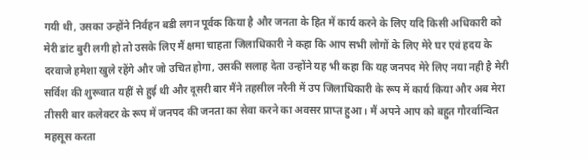गयी थी, उसका उन्होंने निर्वहन बडी लगन पूर्वक किया है और जनता के हित में कार्य करने के लिए यदि किसी अधिकारी को मेरी डांट बुरी लगी हो तो उसके लिए मैं क्षमा चाहता जिलाधिकारी ने कहा कि आप सभी लोगों के लिए मेरे घर एवं हदय के दरवाजे हमेशा खुले रहेंगे और जो उचित होगा, उसकी सलाह देता उन्होंने यह भी कहा कि यह जनपद मेरे लिए नया नही है मेरी सर्विश की शुरूवात यहीं से हुई थी और दूसरी बार मैंने तहसील नरैनी में उप जिलाधिकारी के रूप में कार्य किया और अब मेरा तीसरी बार कलेक्टर के रूप में जनपद की जनता का सेवा करने का अवसर प्राप्त हुआ। मैं अपने आप को बहुत गौरर्वान्वित महसूस करता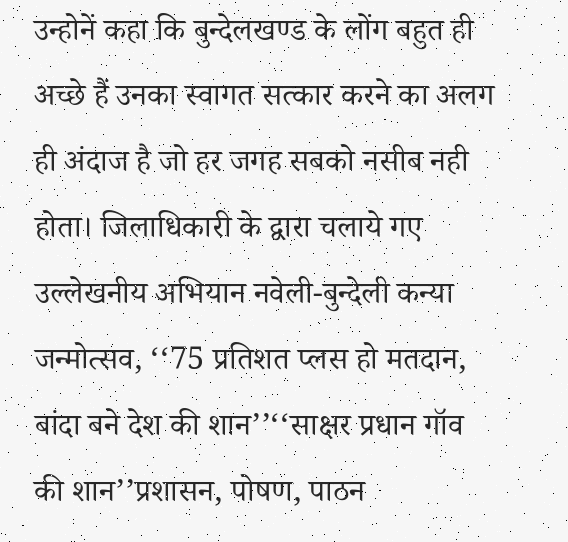उन्होनें कहा कि बुन्देलखण्ड के लोंग बहुत ही अच्छे हैं उनका स्वागत सत्कार करने का अलग ही अंदाज है जो हर जगह सबको नसीब नही होता। जिलाधिकारी के द्वारा चलाये गए उल्लेखनीय अभियान नवेली-बुन्देली कन्या जन्मोत्सव, ‘‘75 प्रतिशत प्लस हो मतदान, बांदा बने देश की शान’’‘‘साक्षर प्रधान गॉव की शान’’प्रशासन, पोषण, पाठन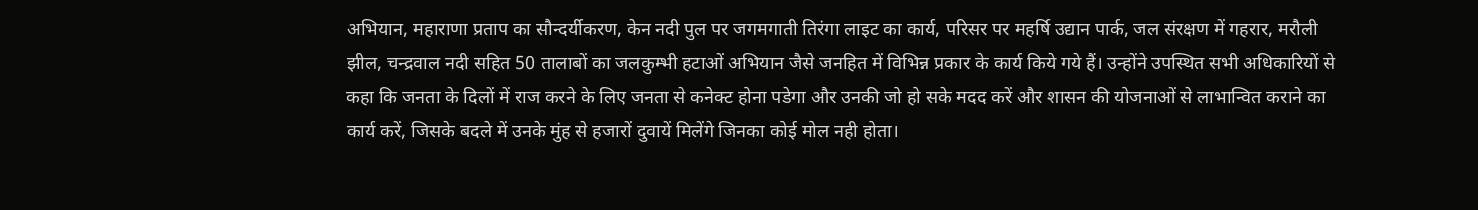अभियान, महाराणा प्रताप का सौन्दर्यीकरण, केन नदी पुल पर जगमगाती तिरंगा लाइट का कार्य, परिसर पर महर्षि उद्यान पार्क, जल संरक्षण में गहरार, मरौली झील, चन्द्रवाल नदी सहित 50 तालाबों का जलकुम्भी हटाओं अभियान जैसे जनहित में विभिन्न प्रकार के कार्य किये गये हैं। उन्होंने उपस्थित सभी अधिकारियों से कहा कि जनता के दिलों में राज करने के लिए जनता से कनेक्ट होना पडेगा और उनकी जो हो सके मदद करें और शासन की योजनाओं से लाभान्वित कराने का कार्य करें, जिसके बदले में उनके मुंह से हजारों दुवायें मिलेंगे जिनका कोई मोल नही होता।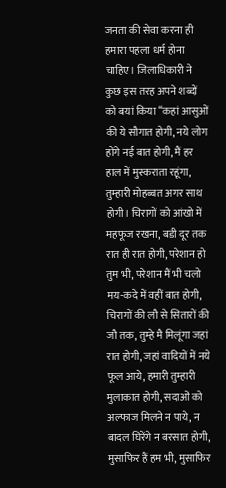जनता की सेवा करना ही हमारा पहला धर्म होना चाहिए। जिलाधिकारी ने कुछ इस तरह अपने शब्दों को बयां किया ‘‘कहां आसुओं की ये सौगात होगी, नये लोग होंगे नई बात होगी, मैं हर हाल में मुस्कराता रहूंगा, तुम्हारी मोहब्बत अगर साथ होगी। चिरागों को आंखो में महफूज रखना, बडी दूर तक रात ही रात होगी, परेशान हो तुम भी, परेशान मैं भी चलो मय-कदे में वहीं बात होगी, चिरागों की लौ से सितारों की जौ तक, तुम्हे मै मिलूंगा जहां रात होगी, जहां वादियों में नये फूल आये, हमारी तुम्हारी मुलाकात होगी, सदाओं को अल्फाज मिलने न पाये, न बादल घिरेंगे न बरसात होगी, मुसाफिर हैं हम भी, मुसाफिर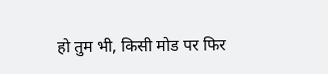हो तुम भी, किसी मोड पर फिर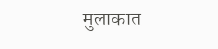मुलाकात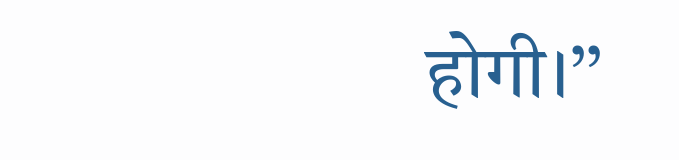होगी।’’